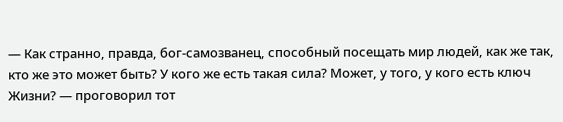— Как странно, правда, бог-самозванец, способный посещать мир людей, как же так, кто же это может быть? У кого же есть такая сила? Может, у того, у кого есть ключ Жизни? — проговорил тот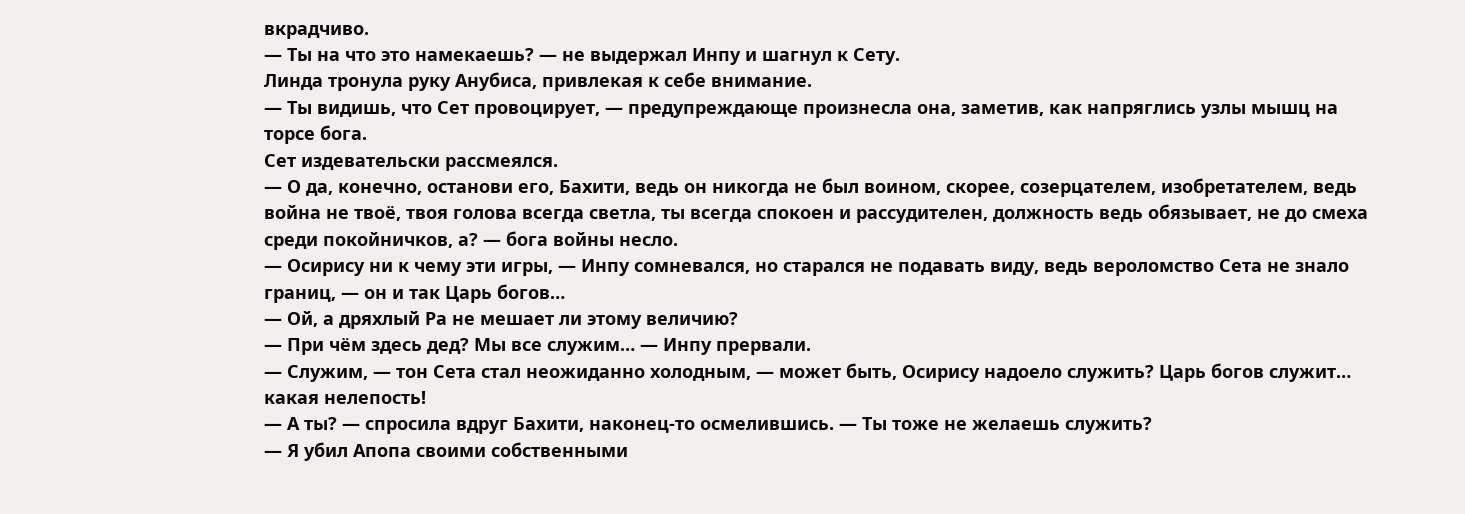вкрадчиво.
— Ты на что это намекаешь? — не выдержал Инпу и шагнул к Сету.
Линда тронула руку Анубиса, привлекая к себе внимание.
— Ты видишь, что Сет провоцирует, — предупреждающе произнесла она, заметив, как напряглись узлы мышц на торсе бога.
Сет издевательски рассмеялся.
— О да, конечно, останови его, Бахити, ведь он никогда не был воином, скорее, созерцателем, изобретателем, ведь война не твоё, твоя голова всегда светла, ты всегда спокоен и рассудителен, должность ведь обязывает, не до смеха среди покойничков, а? — бога войны несло.
— Осирису ни к чему эти игры, — Инпу сомневался, но старался не подавать виду, ведь вероломство Сета не знало границ, — он и так Царь богов…
— Ой, а дряхлый Ра не мешает ли этому величию?
— При чём здесь дед? Мы все служим… — Инпу прервали.
— Служим, — тон Сета стал неожиданно холодным, — может быть, Осирису надоело служить? Царь богов служит… какая нелепость!
— А ты? — спросила вдруг Бахити, наконец-то осмелившись. — Ты тоже не желаешь служить?
— Я убил Апопа своими собственными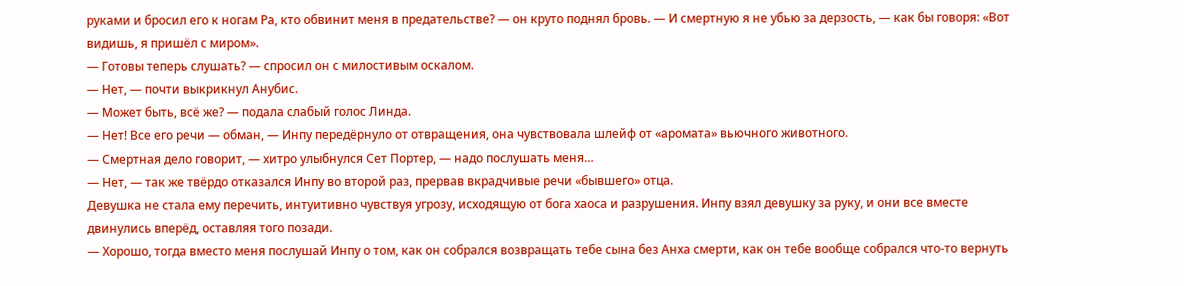руками и бросил его к ногам Ра, кто обвинит меня в предательстве? — он круто поднял бровь. — И смертную я не убью за дерзость, — как бы говоря: «Вот видишь, я пришёл с миром».
— Готовы теперь слушать? — спросил он с милостивым оскалом.
— Нет, — почти выкрикнул Анубис.
— Может быть, всё же? — подала слабый голос Линда.
— Нет! Все его речи — обман, — Инпу передёрнуло от отвращения, она чувствовала шлейф от «аромата» вьючного животного.
— Смертная дело говорит, — хитро улыбнулся Сет Портер, — надо послушать меня…
— Нет, — так же твёрдо отказался Инпу во второй раз, прервав вкрадчивые речи «бывшего» отца.
Девушка не стала ему перечить, интуитивно чувствуя угрозу, исходящую от бога хаоса и разрушения. Инпу взял девушку за руку, и они все вместе двинулись вперёд, оставляя того позади.
— Хорошо, тогда вместо меня послушай Инпу о том, как он собрался возвращать тебе сына без Анха смерти, как он тебе вообще собрался что-то вернуть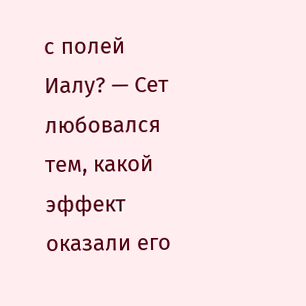с полей Иалу? — Сет любовался тем, какой эффект оказали его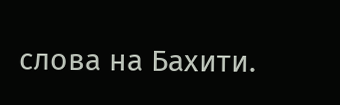слова на Бахити.